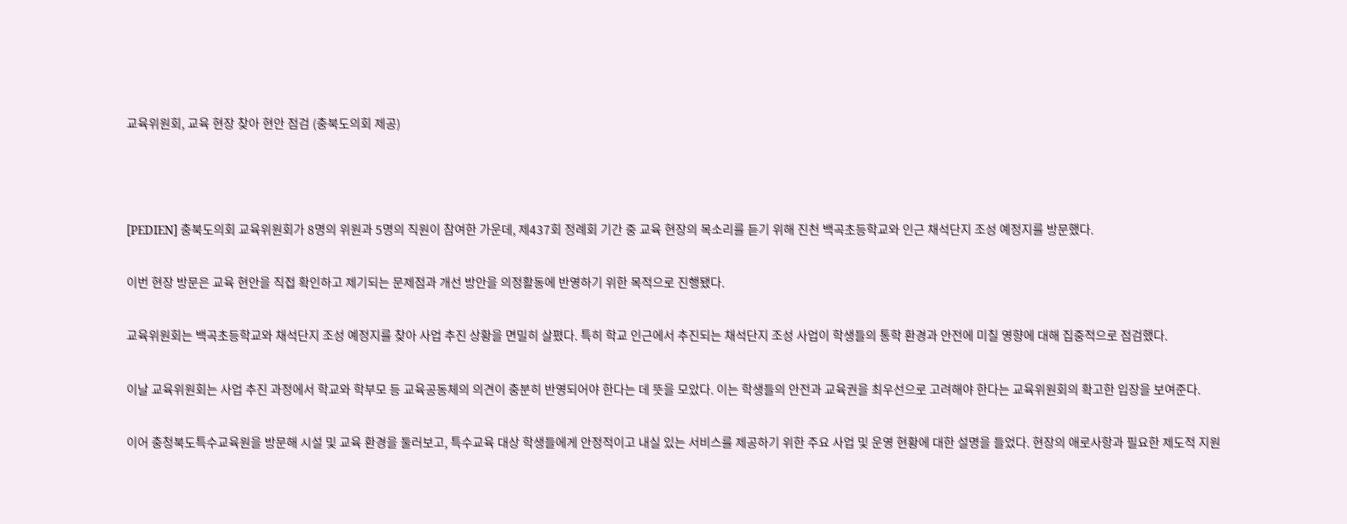교육위원회, 교육 현장 찾아 현안 점검 (충북도의회 제공)



[PEDIEN] 충북도의회 교육위원회가 8명의 위원과 5명의 직원이 참여한 가운데, 제437회 정례회 기간 중 교육 현장의 목소리를 듣기 위해 진천 백곡초등학교와 인근 채석단지 조성 예정지를 방문했다.

이번 현장 방문은 교육 현안을 직접 확인하고 제기되는 문제점과 개선 방안을 의정활동에 반영하기 위한 목적으로 진행됐다.

교육위원회는 백곡초등학교와 채석단지 조성 예정지를 찾아 사업 추진 상황을 면밀히 살폈다. 특히 학교 인근에서 추진되는 채석단지 조성 사업이 학생들의 통학 환경과 안전에 미칠 영향에 대해 집중적으로 점검했다.

이날 교육위원회는 사업 추진 과정에서 학교와 학부모 등 교육공동체의 의견이 충분히 반영되어야 한다는 데 뜻을 모았다. 이는 학생들의 안전과 교육권을 최우선으로 고려해야 한다는 교육위원회의 확고한 입장을 보여준다.

이어 충청북도특수교육원을 방문해 시설 및 교육 환경을 둘러보고, 특수교육 대상 학생들에게 안정적이고 내실 있는 서비스를 제공하기 위한 주요 사업 및 운영 현황에 대한 설명을 들었다. 현장의 애로사항과 필요한 제도적 지원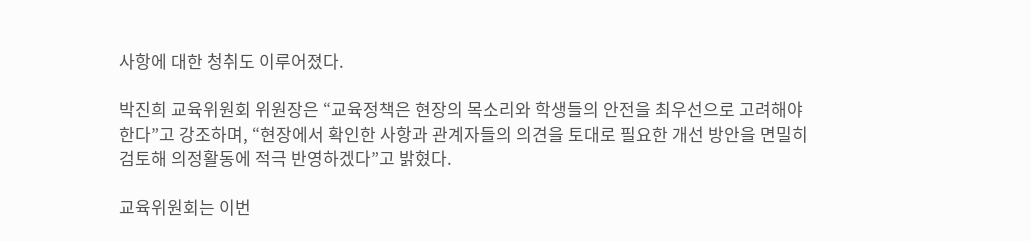사항에 대한 청취도 이루어졌다.

박진희 교육위원회 위원장은 “교육정책은 현장의 목소리와 학생들의 안전을 최우선으로 고려해야 한다”고 강조하며, “현장에서 확인한 사항과 관계자들의 의견을 토대로 필요한 개선 방안을 면밀히 검토해 의정활동에 적극 반영하겠다”고 밝혔다.

교육위원회는 이번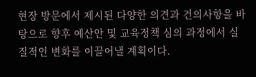현장 방문에서 제시된 다양한 의견과 건의사항을 바탕으로 향후 예산안 및 교육정책 심의 과정에서 실질적인 변화를 이끌어낼 계획이다.